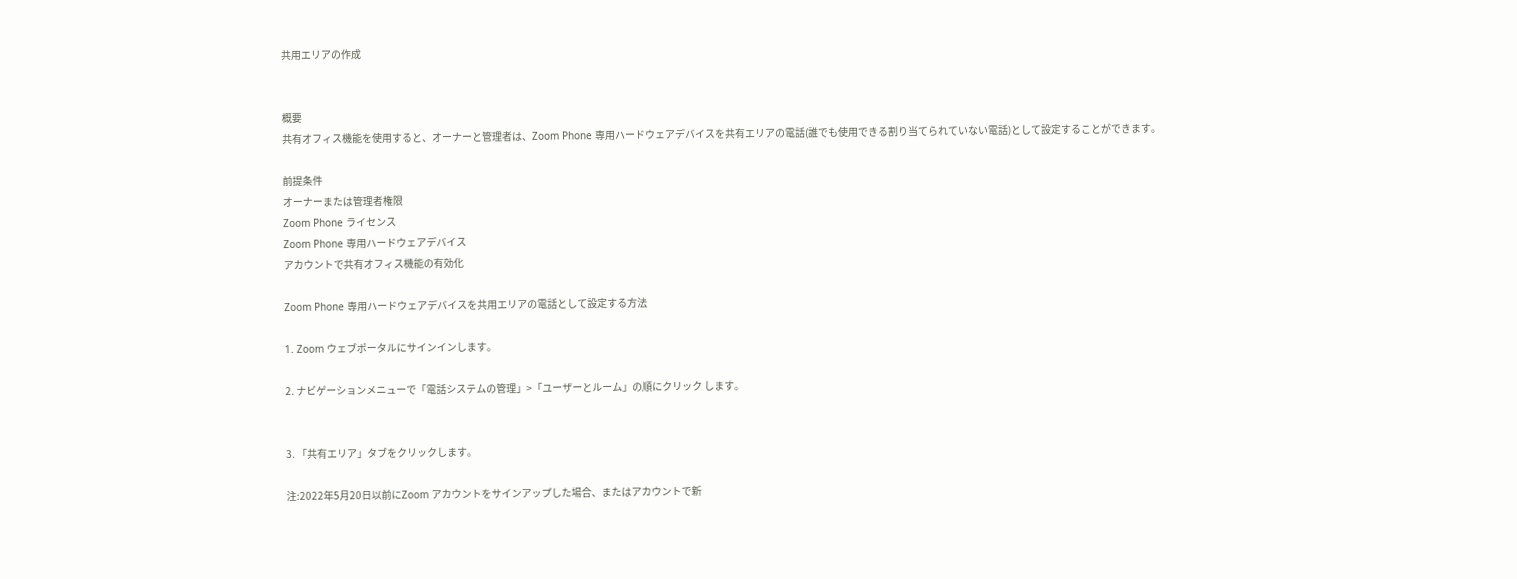共用エリアの作成


概要
共有オフィス機能を使用すると、オーナーと管理者は、Zoom Phone 専用ハードウェアデバイスを共有エリアの電話(誰でも使用できる割り当てられていない電話)として設定することができます。

前提条件
オーナーまたは管理者権限
Zoom Phone ライセンス
Zoom Phone 専用ハードウェアデバイス
アカウントで共有オフィス機能の有効化

Zoom Phone 専用ハードウェアデバイスを共用エリアの電話として設定する方法

1. Zoom ウェブポータルにサインインします。

2. ナビゲーションメニューで「電話システムの管理」>「ユーザーとルーム」の順にクリック します。


3. 「共有エリア」タブをクリックします。

注:2022年5月20日以前にZoom アカウントをサインアップした場合、またはアカウントで新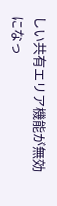しい共有エリア機能が無効になっ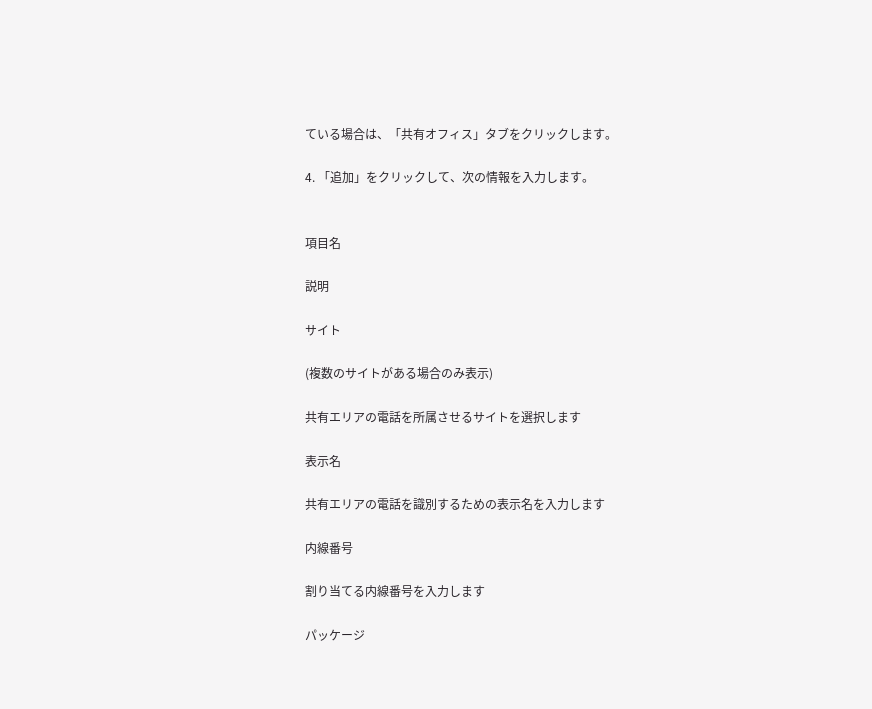ている場合は、「共有オフィス」タブをクリックします。

4. 「追加」をクリックして、次の情報を入力します。


項目名

説明

サイト

(複数のサイトがある場合のみ表示)

共有エリアの電話を所属させるサイトを選択します

表示名

共有エリアの電話を識別するための表示名を入力します

内線番号

割り当てる内線番号を入力します

パッケージ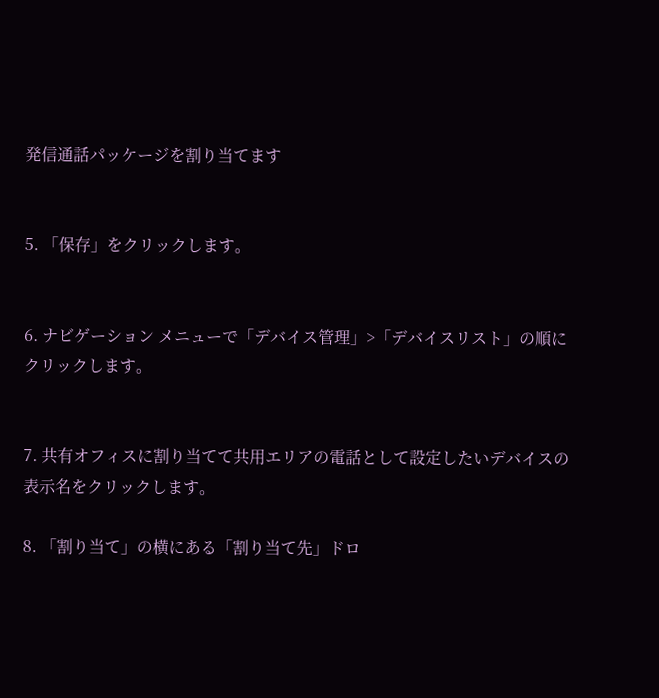発信通話パッケージを割り当てます


5. 「保存」をクリックします。


6. ナビゲーション メニューで「デバイス管理」>「デバイスリスト」の順にクリックします。


7. 共有オフィスに割り当てて共用エリアの電話として設定したいデバイスの表示名をクリックします。

8. 「割り当て」の横にある「割り当て先」ドロ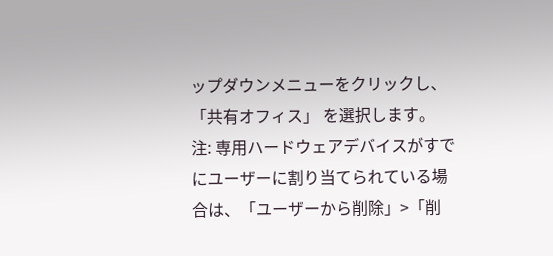ップダウンメニューをクリックし、「共有オフィス」 を選択します。
注: 専用ハードウェアデバイスがすでにユーザーに割り当てられている場合は、「ユーザーから削除」>「削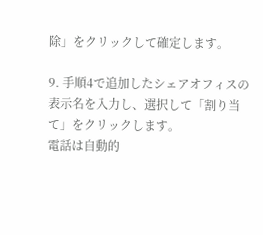除」をクリックして確定します。

9. 手順4で追加したシェアオフィスの表示名を入力し、選択して「割り当て」をクリックします。
電話は自動的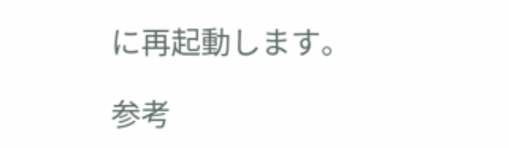に再起動します。

参考